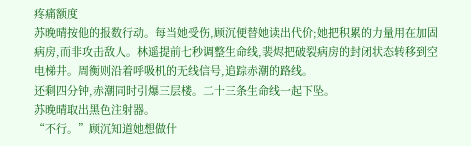疼痛额度
苏晚晴按他的报数行动。每当她受伤,顾沉便替她读出代价;她把积累的力量用在加固病房,而非攻击敌人。林遥提前七秒调整生命线,裴烬把破裂病房的封闭状态转移到空电梯井。周衡则沿着呼吸机的无线信号,追踪赤潮的路线。
还剩四分钟,赤潮同时引爆三层楼。二十三条生命线一起下坠。
苏晚晴取出黑色注射器。
“不行。”顾沉知道她想做什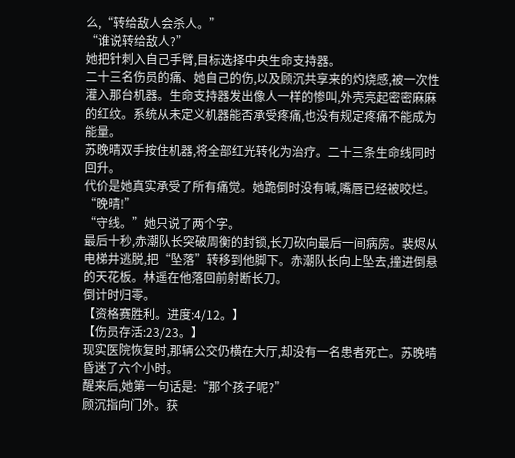么,“转给敌人会杀人。”
“谁说转给敌人?”
她把针刺入自己手臂,目标选择中央生命支持器。
二十三名伤员的痛、她自己的伤,以及顾沉共享来的灼烧感,被一次性灌入那台机器。生命支持器发出像人一样的惨叫,外壳亮起密密麻麻的红纹。系统从未定义机器能否承受疼痛,也没有规定疼痛不能成为能量。
苏晚晴双手按住机器,将全部红光转化为治疗。二十三条生命线同时回升。
代价是她真实承受了所有痛觉。她跪倒时没有喊,嘴唇已经被咬烂。
“晚晴!”
“守线。”她只说了两个字。
最后十秒,赤潮队长突破周衡的封锁,长刀砍向最后一间病房。裴烬从电梯井逃脱,把“坠落”转移到他脚下。赤潮队长向上坠去,撞进倒悬的天花板。林遥在他落回前射断长刀。
倒计时归零。
【资格赛胜利。进度:4/12。】
【伤员存活:23/23。】
现实医院恢复时,那辆公交仍横在大厅,却没有一名患者死亡。苏晚晴昏迷了六个小时。
醒来后,她第一句话是:“那个孩子呢?”
顾沉指向门外。获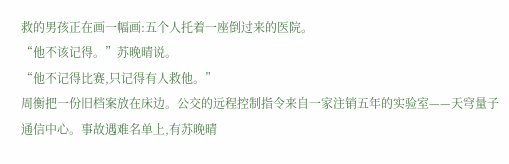救的男孩正在画一幅画:五个人托着一座倒过来的医院。
“他不该记得。”苏晚晴说。
“他不记得比赛,只记得有人救他。”
周衡把一份旧档案放在床边。公交的远程控制指令来自一家注销五年的实验室——天穹量子通信中心。事故遇难名单上,有苏晚晴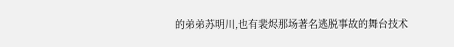的弟弟苏明川,也有裴烬那场著名逃脱事故的舞台技术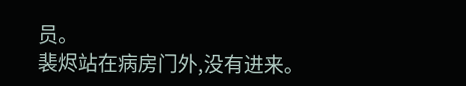员。
裴烬站在病房门外,没有进来。